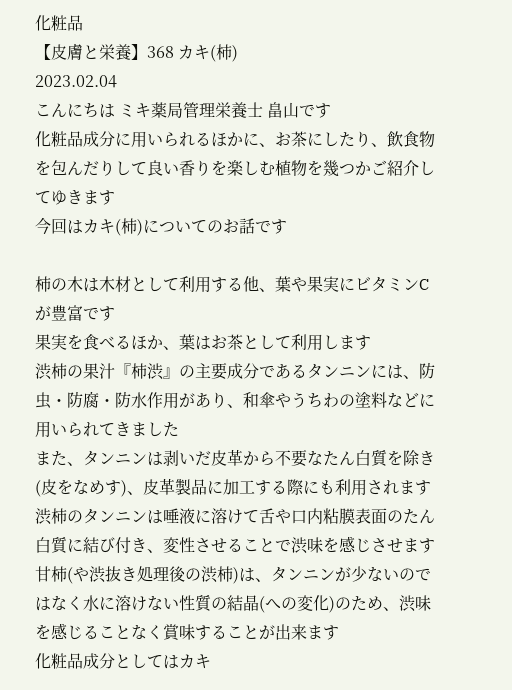化粧品
【皮膚と栄養】368 カキ(柿)
2023.02.04
こんにちは ミキ薬局管理栄養士 畠山です
化粧品成分に用いられるほかに、お茶にしたり、飲食物を包んだりして良い香りを楽しむ植物を幾つかご紹介してゆきます
今回はカキ(柿)についてのお話です

柿の木は木材として利用する他、葉や果実にビタミンCが豊富です
果実を食べるほか、葉はお茶として利用します
渋柿の果汁『柿渋』の主要成分であるタンニンには、防虫・防腐・防水作用があり、和傘やうちわの塗料などに用いられてきました
また、タンニンは剥いだ皮革から不要なたん白質を除き(皮をなめす)、皮革製品に加工する際にも利用されます
渋柿のタンニンは唾液に溶けて舌や口内粘膜表面のたん白質に結び付き、変性させることで渋味を感じさせます
甘柿(や渋抜き処理後の渋柿)は、タンニンが少ないのではなく水に溶けない性質の結晶(への変化)のため、渋味を感じることなく賞味することが出来ます
化粧品成分としてはカキ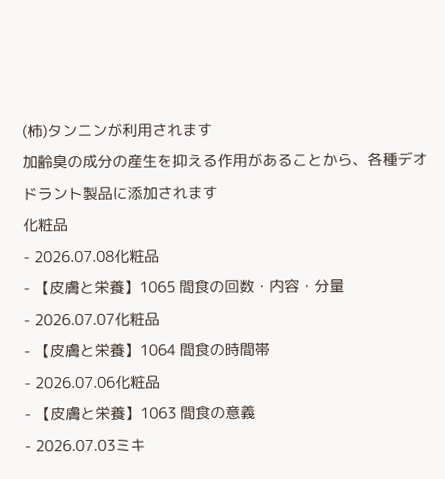(柿)タンニンが利用されます
加齢臭の成分の産生を抑える作用があることから、各種デオドラント製品に添加されます
化粧品
- 2026.07.08化粧品
- 【皮膚と栄養】1065 間食の回数・内容・分量
- 2026.07.07化粧品
- 【皮膚と栄養】1064 間食の時間帯
- 2026.07.06化粧品
- 【皮膚と栄養】1063 間食の意義
- 2026.07.03ミキ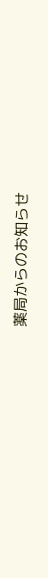薬局からのお知らせ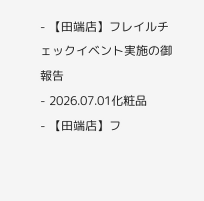- 【田端店】フレイルチェックイベント実施の御報告
- 2026.07.01化粧品
- 【田端店】フ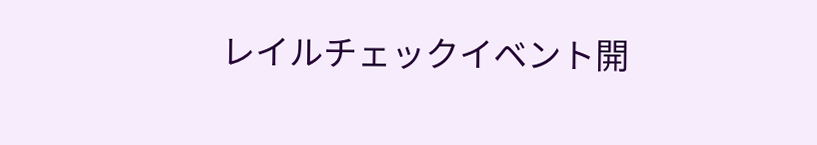レイルチェックイベント開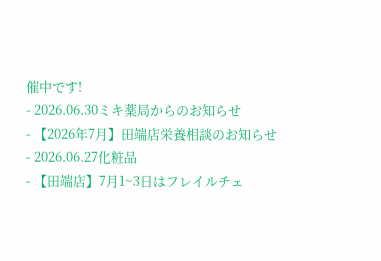催中です!
- 2026.06.30ミキ薬局からのお知らせ
- 【2026年7月】田端店栄養相談のお知らせ
- 2026.06.27化粧品
- 【田端店】7月1~3日はフレイルチェ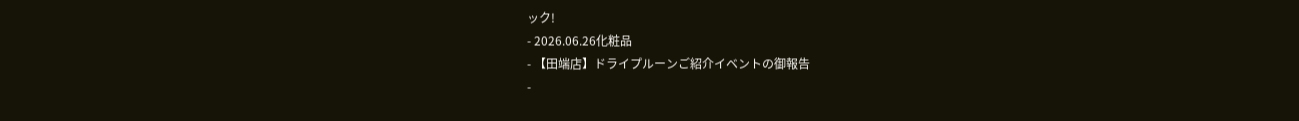ック!
- 2026.06.26化粧品
- 【田端店】ドライプルーンご紹介イベントの御報告
-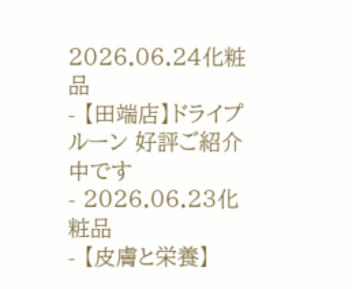2026.06.24化粧品
- 【田端店】ドライプルーン 好評ご紹介中です
- 2026.06.23化粧品
- 【皮膚と栄養】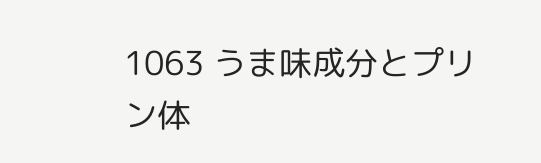1063 うま味成分とプリン体